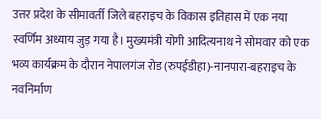उत्तर प्रदेश के सीमावर्ती जिले बहराइच के विकास इतिहास में एक नया स्वर्णिम अध्याय जुड़ गया है। मुख्यमंत्री योगी आदित्यनाथ ने सोमवार को एक भव्य कार्यक्रम के दौरान नेपालगंज रोड (रुपईडीहा)-नानपारा-बहराइच के नवनिर्माण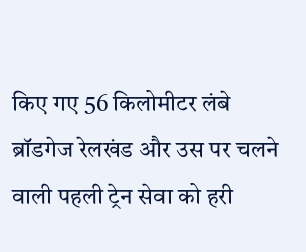किए गए 56 किलोमीटर लंबे ब्रॉडगेज रेलखंड और उस पर चलने वाली पहली ट्रेन सेवा को हरी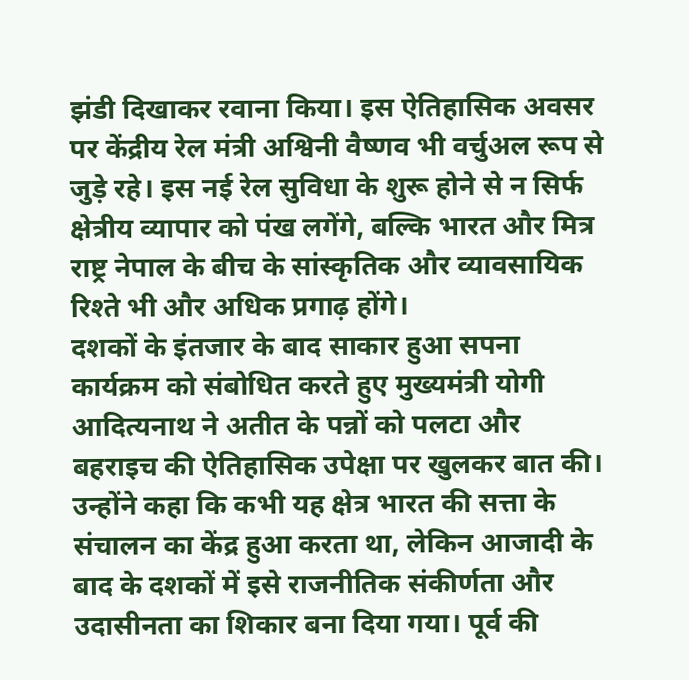झंडी दिखाकर रवाना किया। इस ऐतिहासिक अवसर पर केंद्रीय रेल मंत्री अश्विनी वैष्णव भी वर्चुअल रूप से जुड़े रहे। इस नई रेल सुविधा के शुरू होने से न सिर्फ क्षेत्रीय व्यापार को पंख लगेंगे, बल्कि भारत और मित्र राष्ट्र नेपाल के बीच के सांस्कृतिक और व्यावसायिक रिश्ते भी और अधिक प्रगाढ़ होंगे।
दशकों के इंतजार के बाद साकार हुआ सपना
कार्यक्रम को संबोधित करते हुए मुख्यमंत्री योगी आदित्यनाथ ने अतीत के पन्नों को पलटा और बहराइच की ऐतिहासिक उपेक्षा पर खुलकर बात की। उन्होंने कहा कि कभी यह क्षेत्र भारत की सत्ता के संचालन का केंद्र हुआ करता था, लेकिन आजादी के बाद के दशकों में इसे राजनीतिक संकीर्णता और उदासीनता का शिकार बना दिया गया। पूर्व की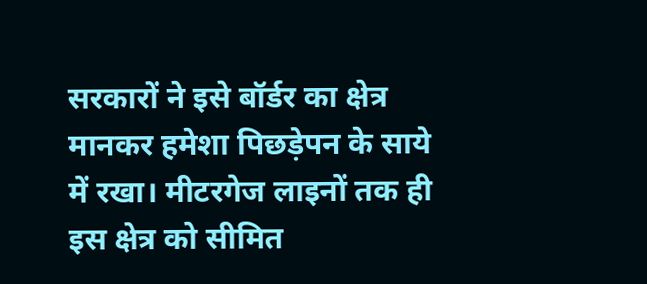सरकारों ने इसे बॉर्डर का क्षेत्र मानकर हमेशा पिछड़ेपन के साये में रखा। मीटरगेज लाइनों तक ही इस क्षेत्र को सीमित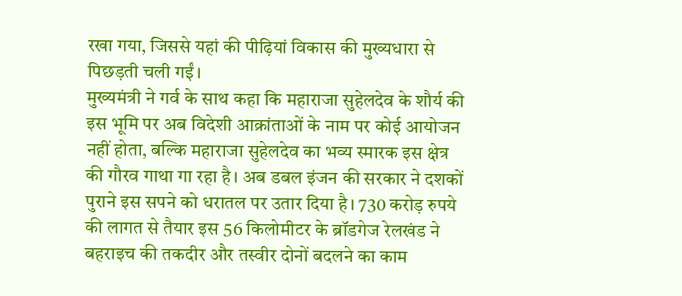रखा गया, जिससे यहां की पीढ़ियां विकास की मुख्यधारा से पिछड़ती चली गईं।
मुख्यमंत्री ने गर्व के साथ कहा कि महाराजा सुहेलदेव के शौर्य की इस भूमि पर अब विदेशी आक्रांताओं के नाम पर कोई आयोजन नहीं होता, बल्कि महाराजा सुहेलदेव का भव्य स्मारक इस क्षेत्र की गौरव गाथा गा रहा है। अब डबल इंजन की सरकार ने दशकों पुराने इस सपने को धरातल पर उतार दिया है। 730 करोड़ रुपये की लागत से तैयार इस 56 किलोमीटर के ब्रॉडगेज रेलखंड ने बहराइच की तकदीर और तस्वीर दोनों बदलने का काम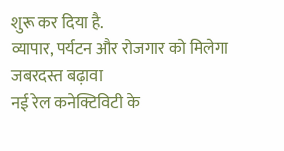शुरू कर दिया है.
व्यापार, पर्यटन और रोजगार को मिलेगा जबरदस्त बढ़ावा
नई रेल कनेक्टिविटी के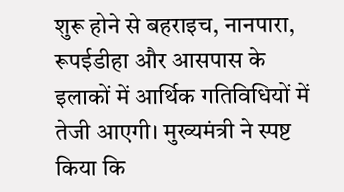शुरू होने से बहराइच, नानपारा, रूपईडीहा और आसपास के इलाकों में आर्थिक गतिविधियों में तेजी आएगी। मुख्यमंत्री ने स्पष्ट किया कि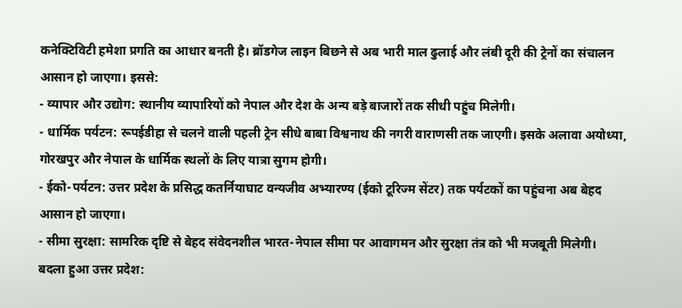कनेक्टिविटी हमेशा प्रगति का आधार बनती है। ब्रॉडगेज लाइन बिछने से अब भारी माल ढुलाई और लंबी दूरी की ट्रेनों का संचालन आसान हो जाएगा। इससे:
- व्यापार और उद्योग: स्थानीय व्यापारियों को नेपाल और देश के अन्य बड़े बाजारों तक सीधी पहुंच मिलेगी।
- धार्मिक पर्यटन: रूपईडीहा से चलने वाली पहली ट्रेन सीधे बाबा विश्वनाथ की नगरी वाराणसी तक जाएगी। इसके अलावा अयोध्या, गोरखपुर और नेपाल के धार्मिक स्थलों के लिए यात्रा सुगम होगी।
- ईको-पर्यटन: उत्तर प्रदेश के प्रसिद्ध कतर्नियाघाट वन्यजीव अभ्यारण्य (ईको टूरिज्म सेंटर) तक पर्यटकों का पहुंचना अब बेहद आसान हो जाएगा।
- सीमा सुरक्षा: सामरिक दृष्टि से बेहद संवेदनशील भारत-नेपाल सीमा पर आवागमन और सुरक्षा तंत्र को भी मजबूती मिलेगी।
बदला हुआ उत्तर प्रदेश: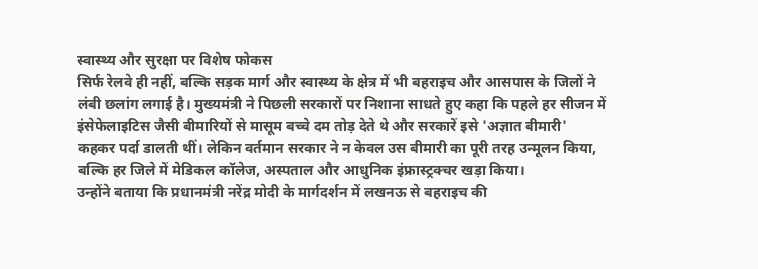स्वास्थ्य और सुरक्षा पर विशेष फोकस
सिर्फ रेलवे ही नहीं, बल्कि सड़क मार्ग और स्वास्थ्य के क्षेत्र में भी बहराइच और आसपास के जिलों ने लंबी छलांग लगाई है। मुख्यमंत्री ने पिछली सरकारों पर निशाना साधते हुए कहा कि पहले हर सीजन में इंसेफेलाइटिस जैसी बीमारियों से मासूम बच्चे दम तोड़ देते थे और सरकारें इसे 'अज्ञात बीमारी' कहकर पर्दा डालती थीं। लेकिन वर्तमान सरकार ने न केवल उस बीमारी का पूरी तरह उन्मूलन किया, बल्कि हर जिले में मेडिकल कॉलेज, अस्पताल और आधुनिक इंफ्रास्ट्रक्चर खड़ा किया।
उन्होंने बताया कि प्रधानमंत्री नरेंद्र मोदी के मार्गदर्शन में लखनऊ से बहराइच की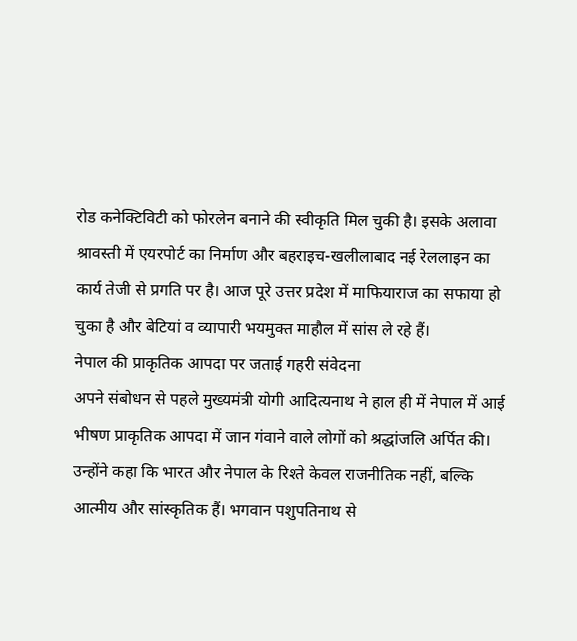रोड कनेक्टिविटी को फोरलेन बनाने की स्वीकृति मिल चुकी है। इसके अलावा श्रावस्ती में एयरपोर्ट का निर्माण और बहराइच-खलीलाबाद नई रेललाइन का कार्य तेजी से प्रगति पर है। आज पूरे उत्तर प्रदेश में माफियाराज का सफाया हो चुका है और बेटियां व व्यापारी भयमुक्त माहौल में सांस ले रहे हैं।
नेपाल की प्राकृतिक आपदा पर जताई गहरी संवेदना
अपने संबोधन से पहले मुख्यमंत्री योगी आदित्यनाथ ने हाल ही में नेपाल में आई भीषण प्राकृतिक आपदा में जान गंवाने वाले लोगों को श्रद्धांजलि अर्पित की। उन्होंने कहा कि भारत और नेपाल के रिश्ते केवल राजनीतिक नहीं, बल्कि आत्मीय और सांस्कृतिक हैं। भगवान पशुपतिनाथ से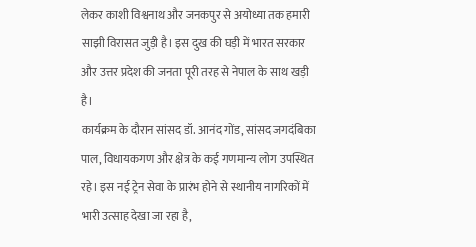लेकर काशी विश्वनाथ और जनकपुर से अयोध्या तक हमारी साझी विरासत जुड़ी है। इस दुख की घड़ी में भारत सरकार और उत्तर प्रदेश की जनता पूरी तरह से नेपाल के साथ खड़ी है।
कार्यक्रम के दौरान सांसद डॉ. आनंद गोंड, सांसद जगदंबिका पाल, विधायकगण और क्षेत्र के कई गणमान्य लोग उपस्थित रहे। इस नई ट्रेन सेवा के प्रारंभ होने से स्थानीय नागरिकों में भारी उत्साह देखा जा रहा है,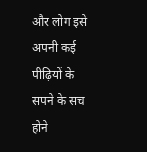और लोग इसे अपनी कई पीढ़ियों के सपने के सच होने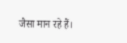जैसा मान रहे हैं।